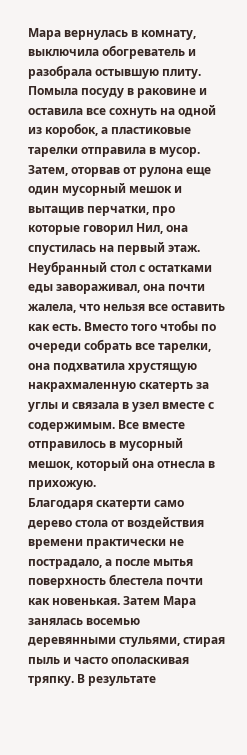Мара вернулась в комнату, выключила обогреватель и разобрала остывшую плиту. Помыла посуду в раковине и оставила все сохнуть на одной из коробок, а пластиковые тарелки отправила в мусор. Затем, оторвав от рулона еще один мусорный мешок и вытащив перчатки, про которые говорил Нил, она спустилась на первый этаж.
Неубранный стол с остатками еды завораживал, она почти жалела, что нельзя все оставить как есть. Вместо того чтобы по очереди собрать все тарелки, она подхватила хрустящую накрахмаленную скатерть за углы и связала в узел вместе с содержимым. Все вместе отправилось в мусорный мешок, который она отнесла в прихожую.
Благодаря скатерти само дерево стола от воздействия времени практически не пострадало, а после мытья поверхность блестела почти как новенькая. Затем Мара занялась восемью деревянными стульями, стирая пыль и часто ополаскивая тряпку. В результате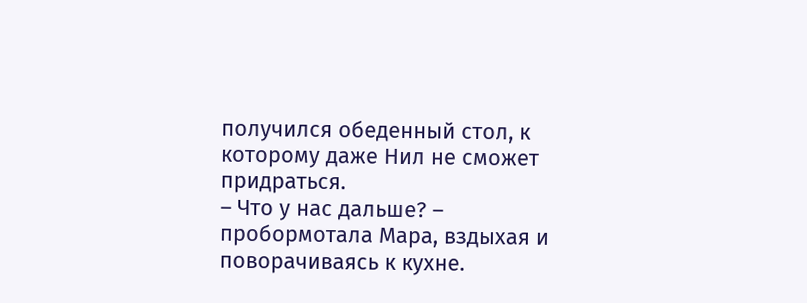получился обеденный стол, к которому даже Нил не сможет придраться.
– Что у нас дальше? – пробормотала Мара, вздыхая и поворачиваясь к кухне.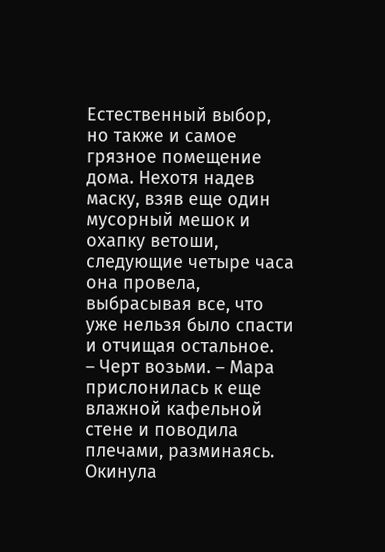Естественный выбор, но также и самое грязное помещение дома. Нехотя надев маску, взяв еще один мусорный мешок и охапку ветоши, следующие четыре часа она провела, выбрасывая все, что уже нельзя было спасти и отчищая остальное.
– Черт возьми. – Мара прислонилась к еще влажной кафельной стене и поводила плечами, разминаясь. Окинула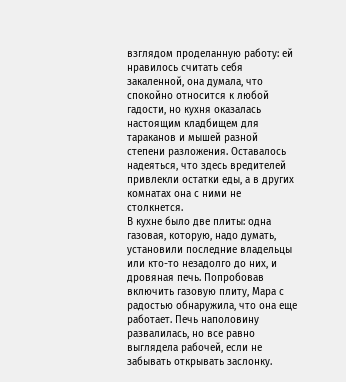взглядом проделанную работу: ей нравилось считать себя закаленной, она думала, что спокойно относится к любой гадости, но кухня оказалась настоящим кладбищем для тараканов и мышей разной степени разложения. Оставалось надеяться, что здесь вредителей привлекли остатки еды, а в других комнатах она с ними не столкнется.
В кухне было две плиты: одна газовая, которую, надо думать, установили последние владельцы или кто-то незадолго до них, и дровяная печь. Попробовав включить газовую плиту, Мара с радостью обнаружила, что она еще работает. Печь наполовину развалилась, но все равно выглядела рабочей, если не забывать открывать заслонку.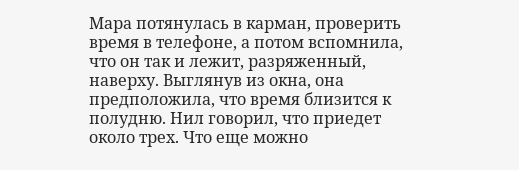Мара потянулась в карман, проверить время в телефоне, а потом вспомнила, что он так и лежит, разряженный, наверху. Выглянув из окна, она предположила, что время близится к полудню. Нил говорил, что приедет около трех. Что еще можно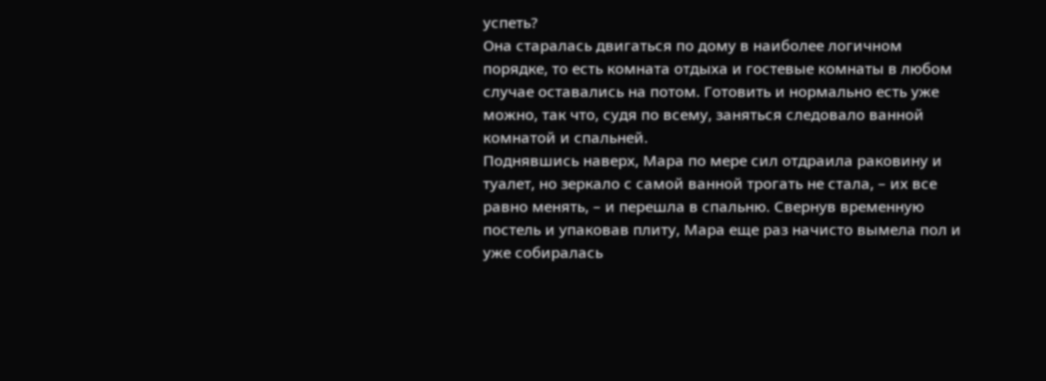успеть?
Она старалась двигаться по дому в наиболее логичном порядке, то есть комната отдыха и гостевые комнаты в любом случае оставались на потом. Готовить и нормально есть уже можно, так что, судя по всему, заняться следовало ванной комнатой и спальней.
Поднявшись наверх, Мара по мере сил отдраила раковину и туалет, но зеркало с самой ванной трогать не стала, – их все равно менять, – и перешла в спальню. Свернув временную постель и упаковав плиту, Мара еще раз начисто вымела пол и уже собиралась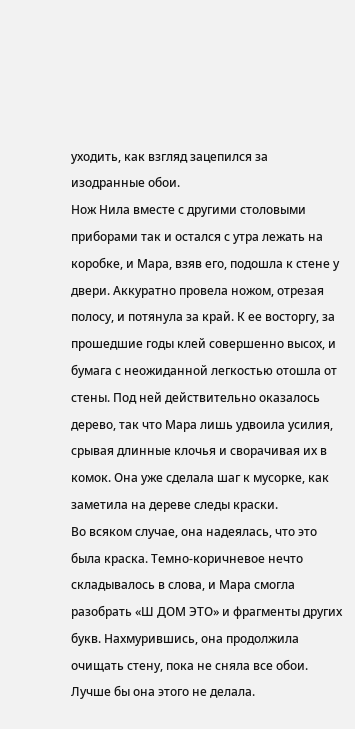уходить, как взгляд зацепился за изодранные обои.
Нож Нила вместе с другими столовыми приборами так и остался с утра лежать на коробке, и Мара, взяв его, подошла к стене у двери. Аккуратно провела ножом, отрезая полосу, и потянула за край. К ее восторгу, за прошедшие годы клей совершенно высох, и бумага с неожиданной легкостью отошла от стены. Под ней действительно оказалось дерево, так что Мара лишь удвоила усилия, срывая длинные клочья и сворачивая их в комок. Она уже сделала шаг к мусорке, как заметила на дереве следы краски.
Во всяком случае, она надеялась, что это была краска. Темно-коричневое нечто складывалось в слова, и Мара смогла разобрать «Ш ДОМ ЭТО» и фрагменты других букв. Нахмурившись, она продолжила очищать стену, пока не сняла все обои. Лучше бы она этого не делала.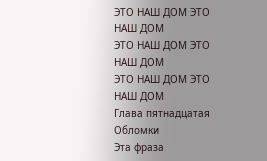ЭТО НАШ ДОМ ЭТО НАШ ДОМ
ЭТО НАШ ДОМ ЭТО НАШ ДОМ
ЭТО НАШ ДОМ ЭТО НАШ ДОМ
Глава пятнадцатая
Обломки
Эта фраза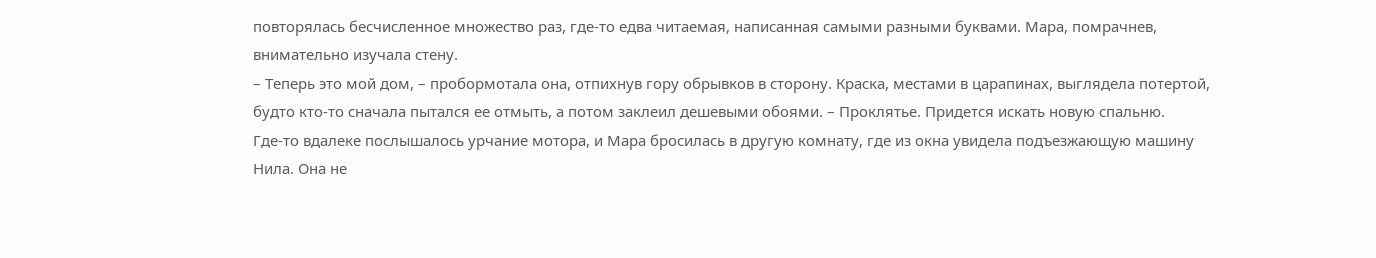повторялась бесчисленное множество раз, где-то едва читаемая, написанная самыми разными буквами. Мара, помрачнев, внимательно изучала стену.
– Теперь это мой дом, – пробормотала она, отпихнув гору обрывков в сторону. Краска, местами в царапинах, выглядела потертой, будто кто-то сначала пытался ее отмыть, а потом заклеил дешевыми обоями. – Проклятье. Придется искать новую спальню.
Где-то вдалеке послышалось урчание мотора, и Мара бросилась в другую комнату, где из окна увидела подъезжающую машину Нила. Она не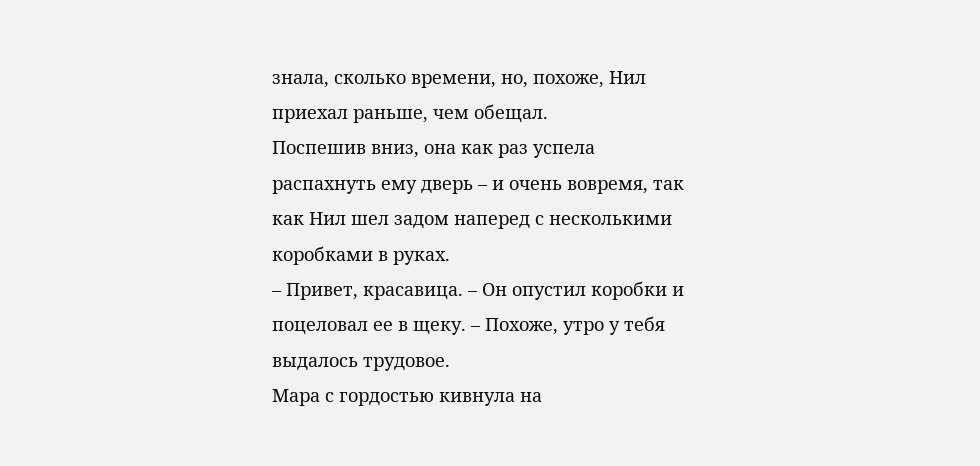знала, сколько времени, но, похоже, Нил приехал раньше, чем обещал.
Поспешив вниз, она как раз успела распахнуть ему дверь – и очень вовремя, так как Нил шел задом наперед с несколькими коробками в руках.
– Привет, красавица. – Он опустил коробки и поцеловал ее в щеку. – Похоже, утро у тебя выдалось трудовое.
Мара с гордостью кивнула на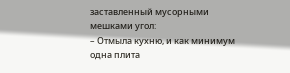заставленный мусорными мешками угол:
– Отмыла кухню, и как минимум одна плита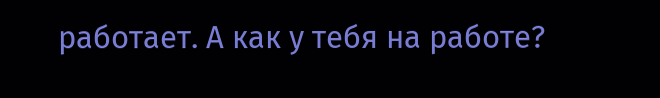работает. А как у тебя на работе?